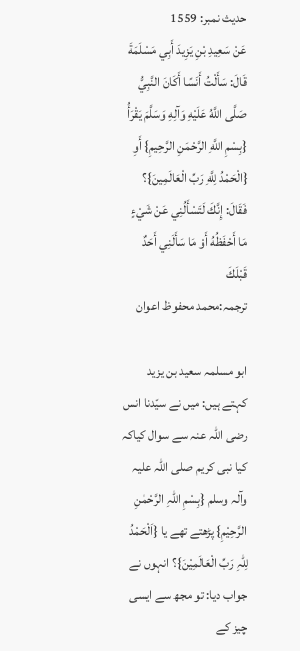حدیث نمبر: 1559
عَنْ سَعِيدِ بْنِ يَزِيدَ أَبِي مَسْلَمَةَ قَالَ: سَأَلْتُ أَنَسًا أَكَانَ النَّبِيُّ صَلَّى اللَّهُ عَلَيْهِ وَآلِهِ وَسَلَّمَ يَقْرَأُ {بِسْمِ اللَّهِ الرَّحْمَنِ الرَّحِيمِ} أَوِ {الْحَمْدُ لِلَّهِ رَبِّ الْعَالَمِينَ}؟ فَقَالَ: إِنَّكَ لَتَسْأَلُنِي عَنْ شَيْءٍ مَا أَحْفَظُهُ أَوْ مَا سَأَلَنِي أَحَدٌ قَبْلَكَ
ترجمہ:محمد محفوظ اعوان

ابو مسلمہ سعید بن یزید کہتے ہیں: میں نے سیّدنا انس رضی اللہ عنہ سے سوال کیاکہ کیا نبی کریم صلی اللہ علیہ وآلہ وسلم {بِسْمِ اللّٰہِ الرَّحْمٰنِ الرَّحِیْمِ} پڑھتے تھے یا {اَلْحَمْدُ لِلّٰہِ رَبِّ الْعَالَمِیْنَ}؟ انہوں نے جواب دیا: تو مجھ سے ایسی چیز کے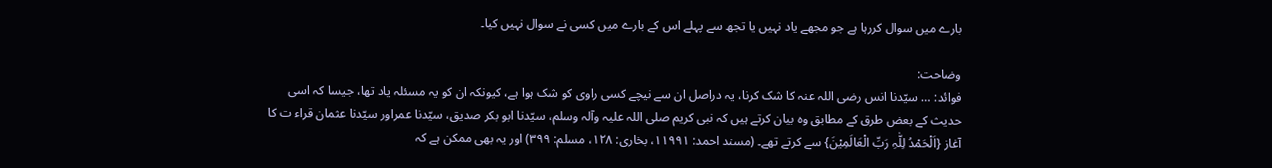بارے میں سوال کررہا ہے جو مجھے یاد نہیں یا تجھ سے پہلے اس کے بارے میں کسی نے سوال نہیں کیا۔

وضاحت:
فوائد: … سیّدنا انس رضی اللہ عنہ کا شک کرنا، یہ دراصل ان سے نیچے کسی راوی کو شک ہوا ہے، کیونکہ ان کو یہ مسئلہ یاد تھا، جیسا کہ اسی حدیث کے بعض طرق کے مطابق وہ بیان کرتے ہیں کہ نبی کریم صلی اللہ علیہ وآلہ وسلم، سیّدنا ابو بکر صدیق، سیّدنا عمراور سیّدنا عثمان قراء ت کا آغاز {اَلْحَمْدُ لِلّٰہِ رَبِّ الْعَالَمِیْنَ} سے کرتے تھے۔ (مسند احمد: ۱۱۹۹۱، بخاری: ۱۲۸، مسلم: ۳۹۹) اور یہ بھی ممکن ہے کہ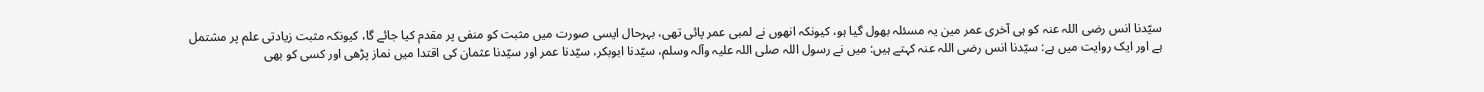سیّدنا انس رضی اللہ عنہ کو ہی آخری عمر مین یہ مسئلہ بھول گیا ہو، کیونکہ انھوں نے لمبی عمر پائی تھی، بہرحال ایسی صورت میں مثبت کو منفی پر مقدم کیا جائے گا، کیونکہ مثبت زیادتی علم پر مشتمل ہے اور ایک روایت میں ہے: سیّدنا انس رضی اللہ عنہ کہتے ہیں: میں نے رسول اللہ صلی اللہ علیہ وآلہ وسلم، سیّدنا ابوبکر، سیّدنا عمر اور سیّدنا عثمان کی اقتدا میں نماز پڑھی اور کسی کو بھی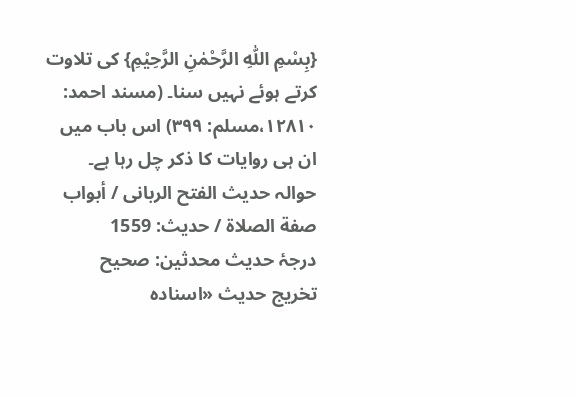{بِسْمِ اللّٰہِ الرَّحْمٰنِ الرَّحِیْمِ} کی تلاوت کرتے ہوئے نہیں سنا۔ (مسند احمد: ۱۲۸۱۰،مسلم: ۳۹۹) اس باب میں ان ہی روایات کا ذکر چل رہا ہے۔
حوالہ حدیث الفتح الربانی / أبواب صفة الصلاة / حدیث: 1559
درجۂ حدیث محدثین: صحیح
تخریج حدیث «اسناده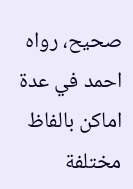صحيح، رواه احمد في عدة اماكن بالفاظ مختلفة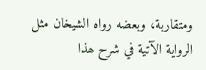ومتقاربة، وبعضه رواه الشيخان مثل الرواية الآتية في شرح ھذا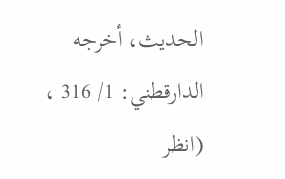الحديث، أخرجه الدارقطني: 1/ 316 ، (انظر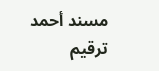مسند أحمد ترقيم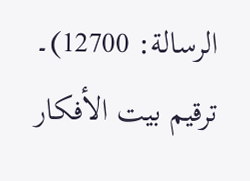الرسالة: 12700)۔ ترقیم بيت الأفكار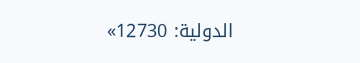الدولية: 12730»